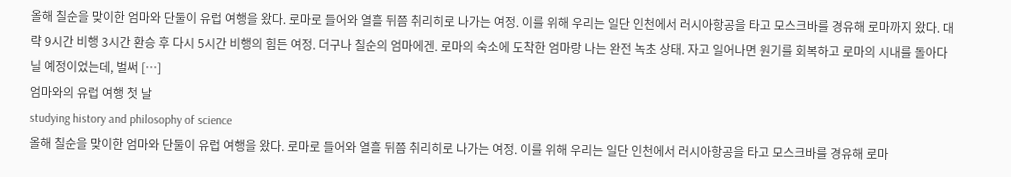올해 칠순을 맞이한 엄마와 단둘이 유럽 여행을 왔다. 로마로 들어와 열흘 뒤쯤 취리히로 나가는 여정. 이를 위해 우리는 일단 인천에서 러시아항공을 타고 모스크바를 경유해 로마까지 왔다. 대략 9시간 비행 3시간 환승 후 다시 5시간 비행의 힘든 여정. 더구나 칠순의 엄마에겐. 로마의 숙소에 도착한 엄마랑 나는 완전 녹초 상태. 자고 일어나면 원기를 회복하고 로마의 시내를 돌아다닐 예정이었는데, 벌써 […]
엄마와의 유럽 여행 첫 날
studying history and philosophy of science
올해 칠순을 맞이한 엄마와 단둘이 유럽 여행을 왔다. 로마로 들어와 열흘 뒤쯤 취리히로 나가는 여정. 이를 위해 우리는 일단 인천에서 러시아항공을 타고 모스크바를 경유해 로마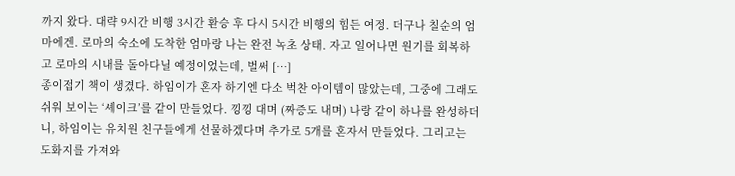까지 왔다. 대략 9시간 비행 3시간 환승 후 다시 5시간 비행의 힘든 여정. 더구나 칠순의 엄마에겐. 로마의 숙소에 도착한 엄마랑 나는 완전 녹초 상태. 자고 일어나면 원기를 회복하고 로마의 시내를 돌아다닐 예정이었는데, 벌써 […]
종이접기 책이 생겼다. 하임이가 혼자 하기엔 다소 벅찬 아이템이 많았는데, 그중에 그래도 쉬워 보이는 ‘셰이크’를 같이 만들었다. 낑낑 대며 (짜증도 내며) 나랑 같이 하나를 완성하더니, 하임이는 유치원 친구들에게 선물하겠다며 추가로 5개를 혼자서 만들었다. 그리고는 도화지를 가져와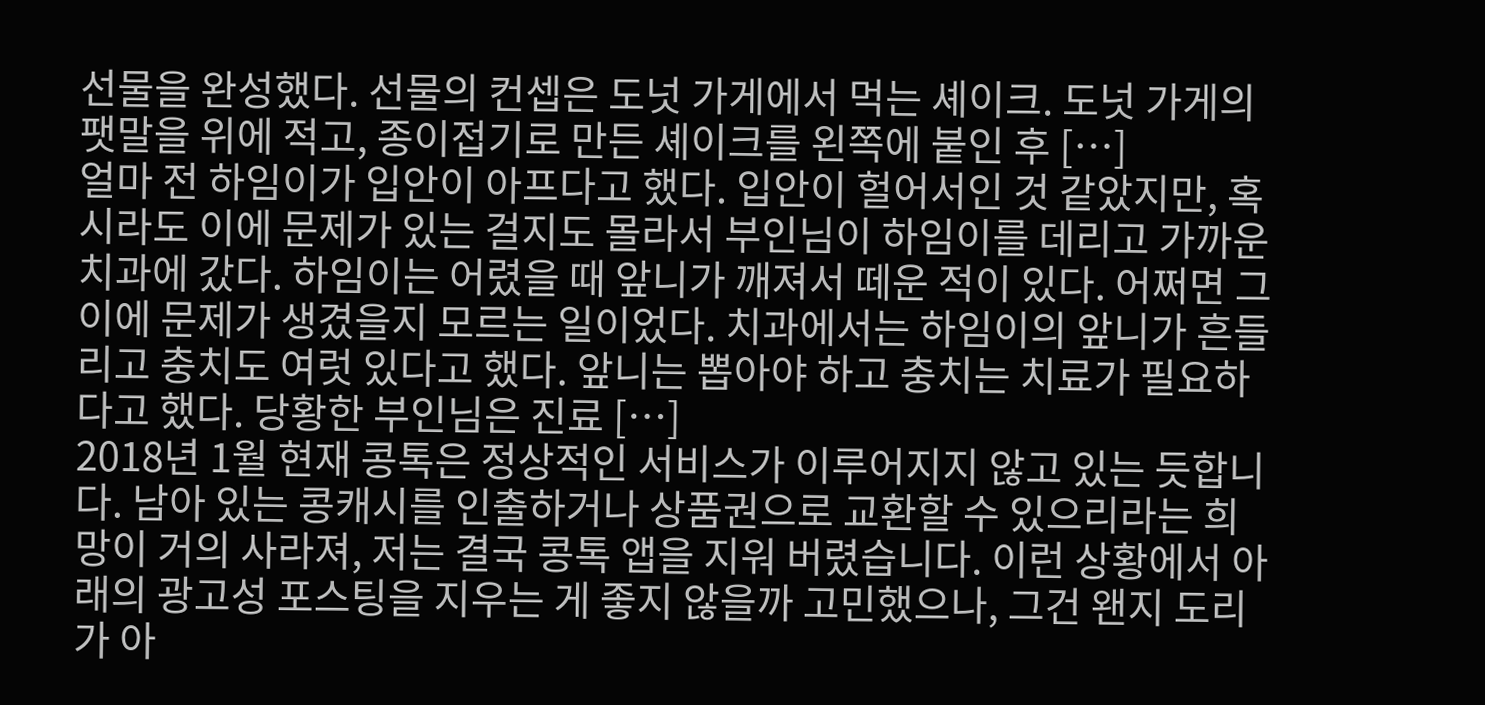선물을 완성했다. 선물의 컨셉은 도넛 가게에서 먹는 셰이크. 도넛 가게의 팻말을 위에 적고, 종이접기로 만든 셰이크를 왼쪽에 붙인 후 […]
얼마 전 하임이가 입안이 아프다고 했다. 입안이 헐어서인 것 같았지만, 혹시라도 이에 문제가 있는 걸지도 몰라서 부인님이 하임이를 데리고 가까운 치과에 갔다. 하임이는 어렸을 때 앞니가 깨져서 떼운 적이 있다. 어쩌면 그 이에 문제가 생겼을지 모르는 일이었다. 치과에서는 하임이의 앞니가 흔들리고 충치도 여럿 있다고 했다. 앞니는 뽑아야 하고 충치는 치료가 필요하다고 했다. 당황한 부인님은 진료 […]
2018년 1월 현재 콩톡은 정상적인 서비스가 이루어지지 않고 있는 듯합니다. 남아 있는 콩캐시를 인출하거나 상품권으로 교환할 수 있으리라는 희망이 거의 사라져, 저는 결국 콩톡 앱을 지워 버렸습니다. 이런 상황에서 아래의 광고성 포스팅을 지우는 게 좋지 않을까 고민했으나, 그건 왠지 도리가 아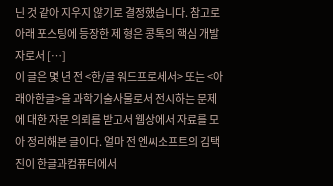닌 것 같아 지우지 않기로 결정했습니다. 참고로 아래 포스팅에 등장한 제 형은 콩톡의 핵심 개발자로서 […]
이 글은 몇 년 전 <한/글 워드프로세서> 또는 <아래아한글>을 과학기술사물로서 전시하는 문제에 대한 자문 의뢰를 받고서 웹상에서 자료를 모아 정리해본 글이다. 얼마 전 엔씨소프트의 김택진이 한글과컴퓨터에서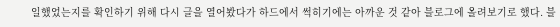일했었는지를 확인하기 위해 다시 글을 열어봤다가 하드에서 썩히기에는 아까운 것 같아 블로그에 올려보기로 했다. 블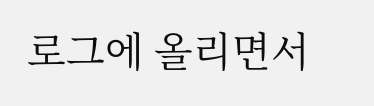로그에 올리면서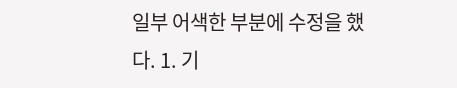일부 어색한 부분에 수정을 했다. 1. 기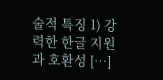술적 특징 1) 강력한 한글 지원과 호환성 […]